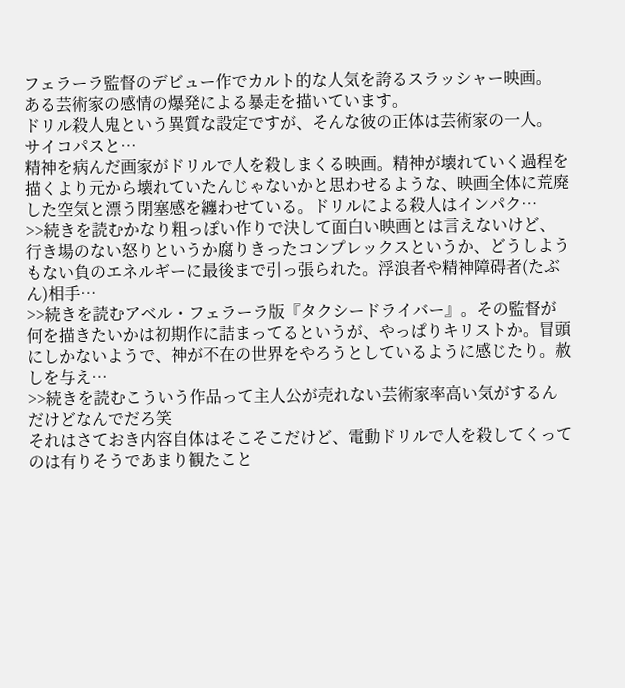フェラーラ監督のデビュー作でカルト的な人気を誇るスラッシャー映画。
ある芸術家の感情の爆発による暴走を描いています。
ドリル殺人鬼という異質な設定ですが、そんな彼の正体は芸術家の一人。
サイコパスと…
精神を病んだ画家がドリルで人を殺しまくる映画。精神が壊れていく過程を描くより元から壊れていたんじゃないかと思わせるような、映画全体に荒廃した空気と漂う閉塞感を纏わせている。ドリルによる殺人はインパク…
>>続きを読むかなり粗っぽい作りで決して面白い映画とは言えないけど、行き場のない怒りというか腐りきったコンプレックスというか、どうしようもない負のエネルギーに最後まで引っ張られた。浮浪者や精神障碍者(たぶん)相手…
>>続きを読むアベル・フェラーラ版『タクシードライバー』。その監督が何を描きたいかは初期作に詰まってるというが、やっぱりキリストか。冒頭にしかないようで、神が不在の世界をやろうとしているように感じたり。赦しを与え…
>>続きを読むこういう作品って主人公が売れない芸術家率高い気がするんだけどなんでだろ笑
それはさておき内容自体はそこそこだけど、電動ドリルで人を殺してくってのは有りそうであまり観たこと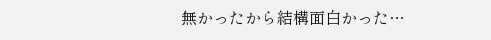無かったから結構面白かった…